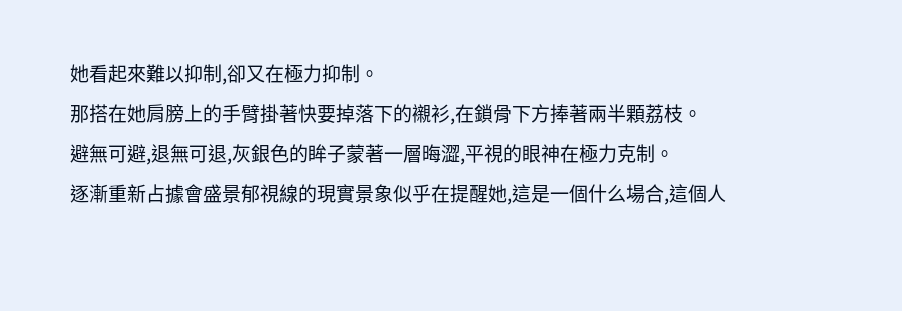她看起來難以抑制,卻又在極力抑制。
那搭在她肩膀上的手臂掛著快要掉落下的襯衫,在鎖骨下方捧著兩半顆荔枝。
避無可避,退無可退,灰銀色的眸子蒙著一層晦澀,平視的眼神在極力克制。
逐漸重新占據會盛景郁視線的現實景象似乎在提醒她,這是一個什么場合,這個人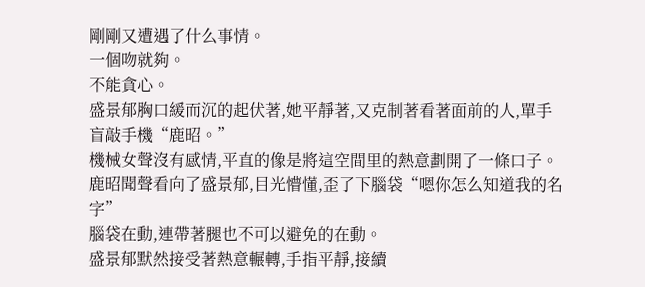剛剛又遭遇了什么事情。
一個吻就夠。
不能貪心。
盛景郁胸口緩而沉的起伏著,她平靜著,又克制著看著面前的人,單手盲敲手機“鹿昭。”
機械女聲沒有感情,平直的像是將這空間里的熱意劃開了一條口子。
鹿昭聞聲看向了盛景郁,目光懵懂,歪了下腦袋“嗯你怎么知道我的名字”
腦袋在動,連帶著腿也不可以避免的在動。
盛景郁默然接受著熱意輾轉,手指平靜,接續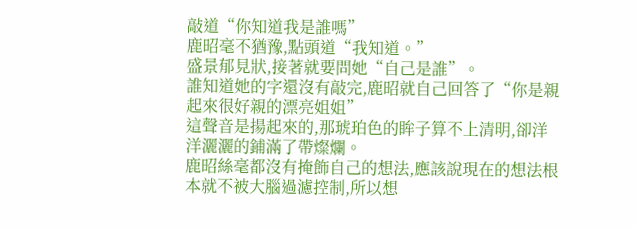敲道“你知道我是誰嗎”
鹿昭毫不猶豫,點頭道“我知道。”
盛景郁見狀,接著就要問她“自己是誰”。
誰知道她的字還沒有敲完,鹿昭就自己回答了“你是親起來很好親的漂亮姐姐”
這聲音是揚起來的,那琥珀色的眸子算不上清明,卻洋洋灑灑的鋪滿了帶燦爛。
鹿昭絲毫都沒有掩飾自己的想法,應該說現在的想法根本就不被大腦過濾控制,所以想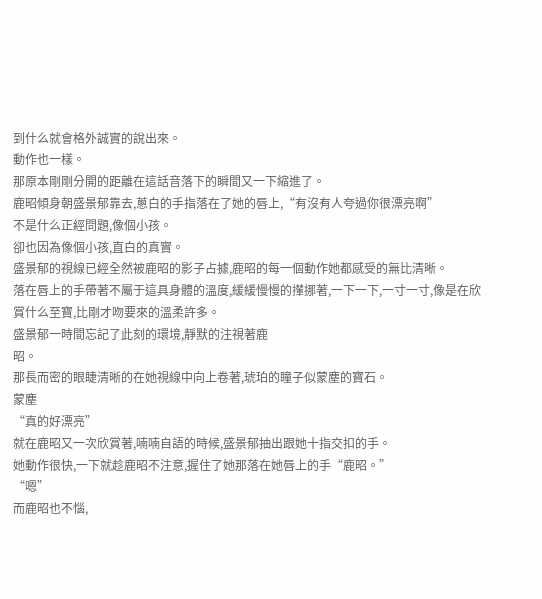到什么就會格外誠實的說出來。
動作也一樣。
那原本剛剛分開的距離在這話音落下的瞬間又一下縮進了。
鹿昭傾身朝盛景郁靠去,蔥白的手指落在了她的唇上,“有沒有人夸過你很漂亮啊”
不是什么正經問題,像個小孩。
卻也因為像個小孩,直白的真實。
盛景郁的視線已經全然被鹿昭的影子占據,鹿昭的每一個動作她都感受的無比清晰。
落在唇上的手帶著不屬于這具身體的溫度,緩緩慢慢的攆挪著,一下一下,一寸一寸,像是在欣賞什么至寶,比剛才吻要來的溫柔許多。
盛景郁一時間忘記了此刻的環境,靜默的注視著鹿
昭。
那長而密的眼睫清晰的在她視線中向上卷著,琥珀的瞳子似蒙塵的寶石。
蒙塵
“真的好漂亮”
就在鹿昭又一次欣賞著,喃喃自語的時候,盛景郁抽出跟她十指交扣的手。
她動作很快,一下就趁鹿昭不注意,握住了她那落在她唇上的手“鹿昭。”
“嗯”
而鹿昭也不惱,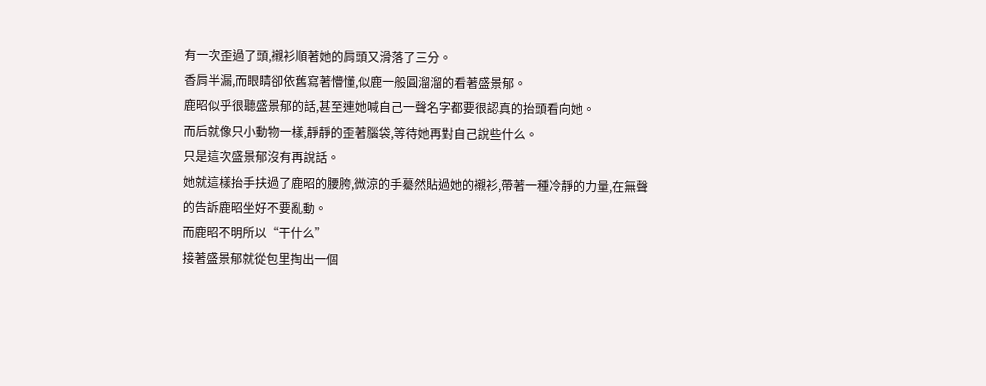有一次歪過了頭,襯衫順著她的肩頭又滑落了三分。
香肩半漏,而眼睛卻依舊寫著懵懂,似鹿一般圓溜溜的看著盛景郁。
鹿昭似乎很聽盛景郁的話,甚至連她喊自己一聲名字都要很認真的抬頭看向她。
而后就像只小動物一樣,靜靜的歪著腦袋,等待她再對自己說些什么。
只是這次盛景郁沒有再說話。
她就這樣抬手扶過了鹿昭的腰胯,微涼的手驀然貼過她的襯衫,帶著一種冷靜的力量,在無聲的告訴鹿昭坐好不要亂動。
而鹿昭不明所以“干什么”
接著盛景郁就從包里掏出一個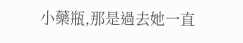小藥瓶,那是過去她一直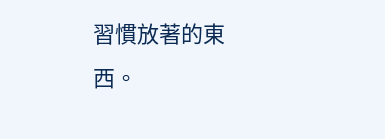習慣放著的東西。